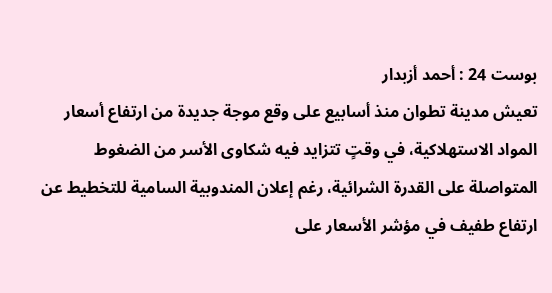بوست 24 : أحمد أزبدار
تعيش مدينة تطوان منذ أسابيع على وقع موجة جديدة من ارتفاع أسعار المواد الاستهلاكية، في وقتٍ تتزايد فيه شكاوى الأسر من الضغوط المتواصلة على القدرة الشرائية، رغم إعلان المندوبية السامية للتخطيط عن ارتفاع طفيف في مؤشر الأسعار على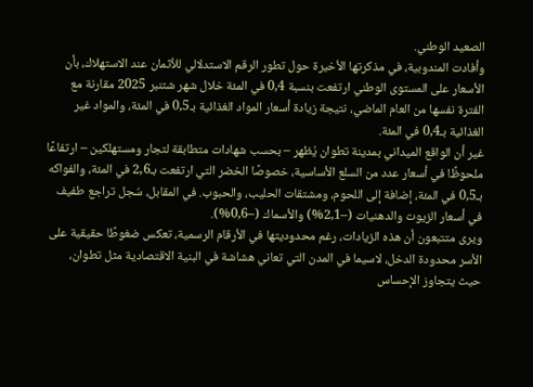الصعيد الوطني.
وأفادت المندوبية، في مذكرتها الأخيرة حول تطور الرقم الاستدلالي للأثمان عند الاستهلاك، بأن الأسعار على المستوى الوطني ارتفعت بنسبة 0,4 في المئة خلال شهر شتنبر 2025 مقارنة مع الفترة نفسها من العام الماضي، نتيجة زيادة أسعار المواد الغذائية بـ0,5 في المئة، والمواد غير الغذائية بـ0,4 في المئة.
غير أن الواقع الميداني بمدينة تطوان يُظهر – بحسب شهادات متطابقة لتجار ومستهلكين – ارتفاعًا ملحوظًا في أسعار عدد من السلع الأساسية، خصوصًا الخضر التي ارتفعت بـ2,6 في المئة، والفواكه بـ0,5 في المئة، إضافة إلى اللحوم، ومشتقات الحليب، والحبوب. في المقابل، سُجل تراجع طفيف في أسعار الزيوت والدهنيات (–2,1%) والأسماك (–0,6%).
ويرى متتبعون أن هذه الزيادات، رغم محدوديتها في الأرقام الرسمية، تعكس ضغوطًا حقيقية على الأسر محدودة الدخل، لاسيما في المدن التي تعاني هشاشة في البنية الاقتصادية مثل تطوان، حيث يتجاوز الإحساس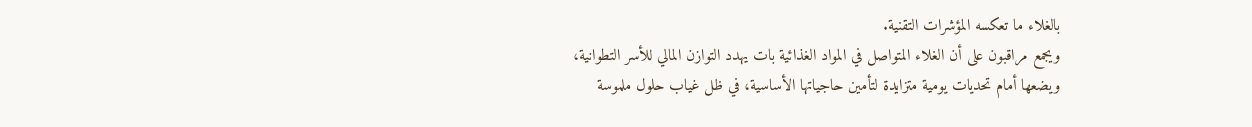بالغلاء ما تعكسه المؤشرات التقنية.
ويجمع مراقبون على أن الغلاء المتواصل في المواد الغذائية بات يهدد التوازن المالي للأسر التطوانية، ويضعها أمام تحديات يومية متزايدة لتأمين حاجياتها الأساسية، في ظل غياب حلول ملموسة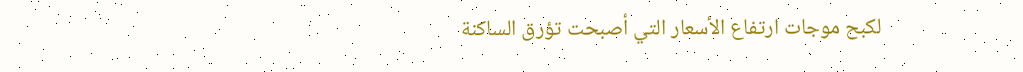لكبح موجات ارتفاع الأسعار التي أصبحت تؤرق الساكنة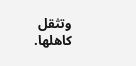وتثقل كاهلها.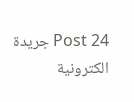Post 24 جريدة الكترونية